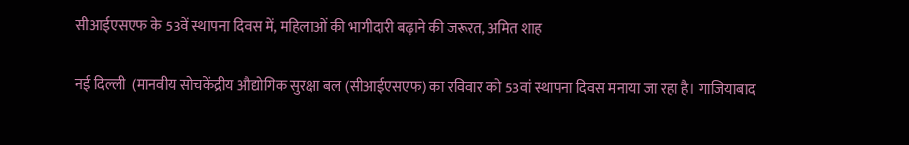सीआईएसएफ के 53वें स्थापना दिवस में, महिलाओं की भागीदारी बढ़ाने की जरूरत, अमित शाह

नई दिल्ली  (मानवीय सोचकेंद्रीय औद्योगिक सुरक्षा बल (सीआईएसएफ) का रविवार को 53वां स्थापना दिवस मनाया जा रहा है। गाजियाबाद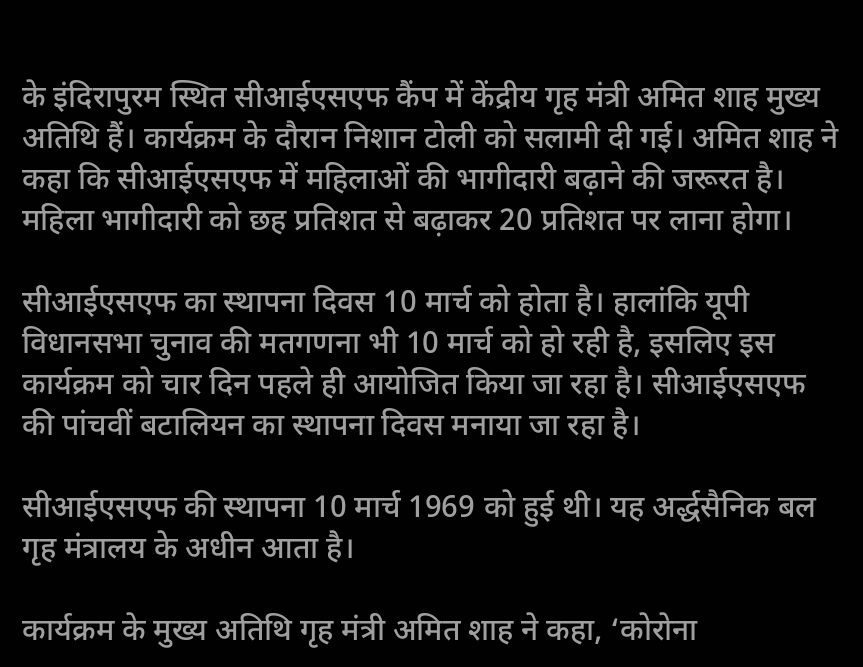के इंदिरापुरम स्थित सीआईएसएफ कैंप में केंद्रीय गृह मंत्री अमित शाह मुख्य अतिथि हैं। कार्यक्रम के दौरान निशान टोली को सलामी दी गई। अमित शाह ने कहा कि सीआईएसएफ में महिलाओं की भागीदारी बढ़ाने की जरूरत है। महिला भागीदारी को छह प्रतिशत से बढ़ाकर 20 प्रतिशत पर लाना होगा।

सीआईएसएफ का स्थापना दिवस 10 मार्च को होता है। हालांकि यूपी विधानसभा चुनाव की मतगणना भी 10 मार्च को हो रही है, इसलिए इस कार्यक्रम को चार दिन पहले ही आयोजित किया जा रहा है। सीआईएसएफ की पांचवीं बटालियन का स्थापना दिवस मनाया जा रहा है।

सीआईएसएफ की स्थापना 10 मार्च 1969 को हुई थी। यह अर्द्धसैनिक बल गृह मंत्रालय के अधीन आता है।

कार्यक्रम के मुख्य अतिथि गृह मंत्री अमित शाह ने कहा, ‘कोरोना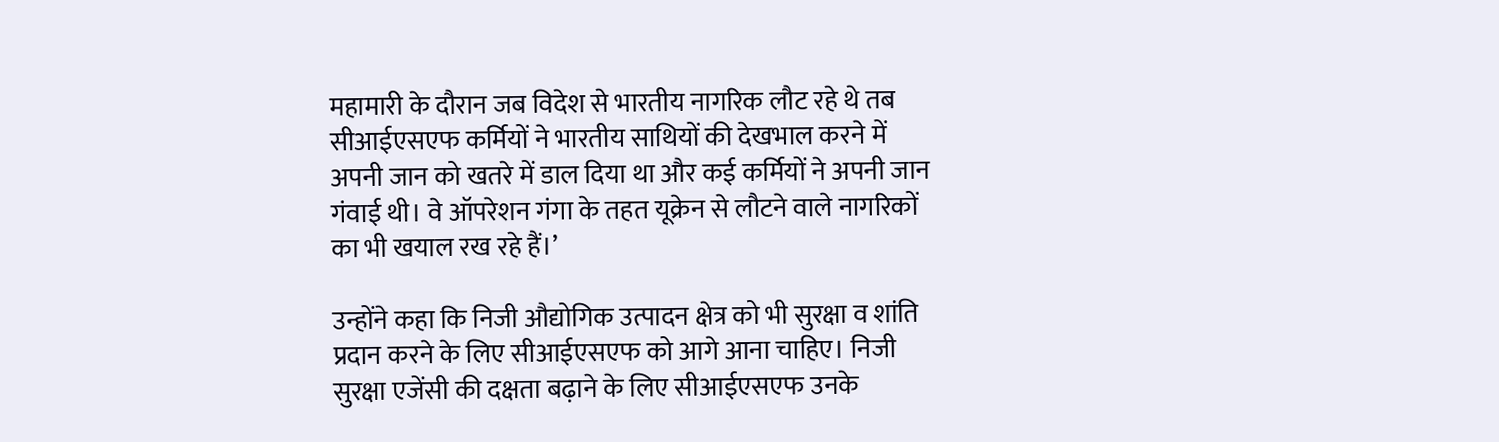महामारी के दौरान जब विदेश से भारतीय नागरिक लौट रहे थे तब सीआईएसएफ कर्मियों ने भारतीय साथियों की देखभाल करने में अपनी जान को खतरे में डाल दिया था और कई कर्मियों ने अपनी जान गंवाई थी। वे ऑपरेशन गंगा के तहत यूक्रेन से लौटने वाले नागरिकों का भी खयाल रख रहे हैं।’

उन्होंने कहा कि निजी औद्योगिक उत्पादन क्षेत्र को भी सुरक्षा व शांति प्रदान करने के लिए सीआईएसएफ को आगे आना चाहिए। निजी सुरक्षा एजेंसी की दक्षता बढ़ाने के लिए सीआईएसएफ उनके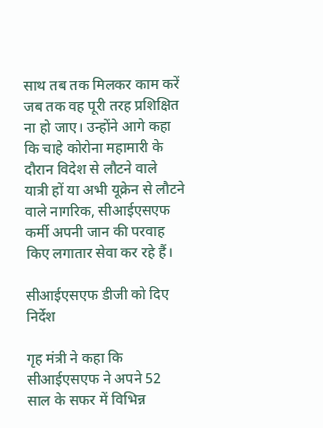साथ तब तक मिलकर काम करें जब तक वह पूरी तरह प्रशिक्षित ना हो जाए। उन्होंने आगे कहा कि चाहे कोरोना महामारी के दौरान विदेश से लौटने वाले यात्री हों या अभी यूक्रेन से लौटने वाले नागरिक, सीआईएसएफ कर्मी अपनी जान की परवाह किए लगातार सेवा कर रहे हैं।

सीआईएसएफ डीजी को दिए निर्देश

गृह मंत्री ने कहा कि सीआईएसएफ ने अपने 52 साल के सफर में विभिन्न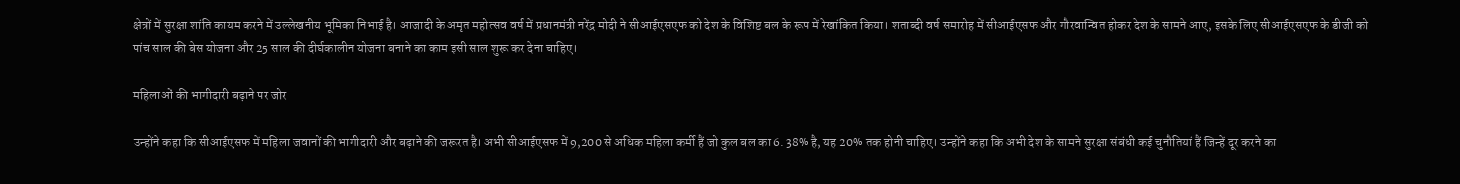क्षेत्रों में सुरक्षा शांति कायम करने में उल्लेखनीय भूमिका निभाई है। आजादी के अमृत महोत्सव वर्ष में प्रधानमंत्री नरेंद्र मोदी ने सीआईएसएफ को देश के विशिष्ट बल के रूप में रेखांकित किया। शताब्दी वर्ष समारोह में सीआईएसफ और गौरवान्वित होकर देश के सामने आए, इसके लिए सीआईएसएफ के डीजी को पांच साल की बेस योजना और 25 साल की दीर्घकालीन योजना बनाने का काम इसी साल शुरू कर देना चाहिए।

महिलाओं की भागीदारी बढ़ाने पर जोर

उन्होंने कहा कि सीआईएसफ में महिला जवानों की भागीदारी और बढ़ाने की जरूरत है। अभी सीआईएसफ में 9,200 से अधिक महिला कर्मी हैं जो कुल बल का 6. 38% है, यह 20% तक होनी चाहिए। उन्होंने कहा कि अभी देश के सामने सुरक्षा संबंधी कई चुनौतियां हैं जिन्हें दूर करने का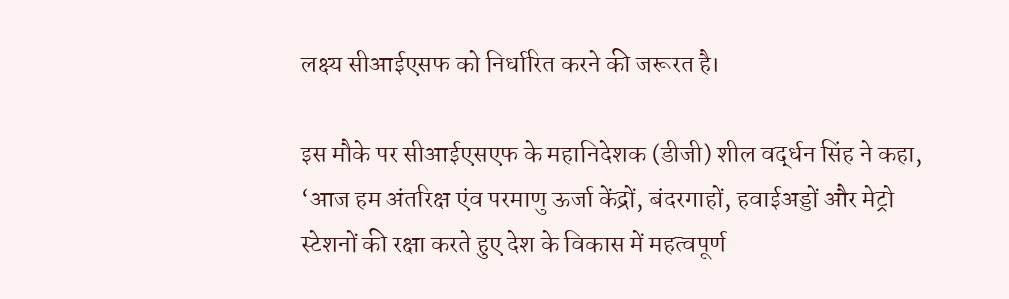लक्ष्य सीआईएसफ को निर्धारित करने की जरूरत है।

इस मौके पर सीआईएसएफ के महानिदेशक (डीजी) शील वर्द्धन सिंह ने कहा, ‘आज हम अंतरिक्ष एंव परमाणु ऊर्जा केंद्रों, बंदरगाहों, हवाईअड्डों और मेट्रो स्टेशनों की रक्षा करते हुए देश के विकास में महत्वपूर्ण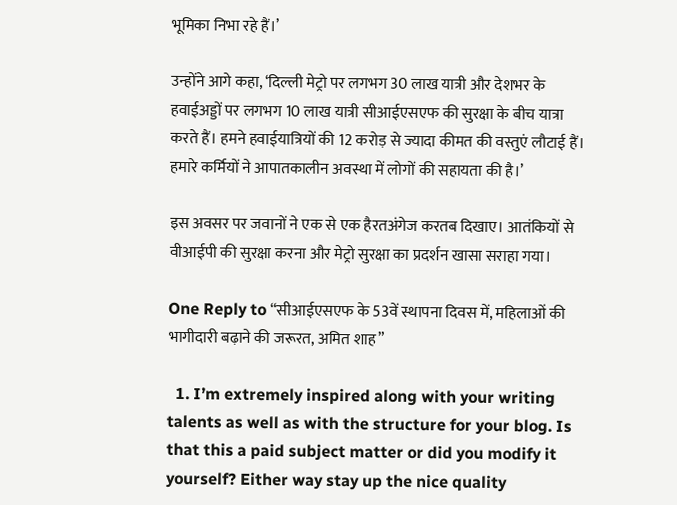भूमिका निभा रहे हैं।’

उन्होंने आगे कहा, ‘दिल्ली मेट्रो पर लगभग 30 लाख यात्री और देशभर के हवाईअड्डों पर लगभग 10 लाख यात्री सीआईएसएफ की सुरक्षा के बीच यात्रा करते हैं। हमने हवाईयात्रियों की 12 करोड़ से ज्यादा कीमत की वस्तुएं लौटाई हैं। हमारे कर्मियों ने आपातकालीन अवस्था में लोगों की सहायता की है।’

इस अवसर पर जवानों ने एक से एक हैरतअंगेज करतब दिखाए। आतंकियों से वीआईपी की सुरक्षा करना और मेट्रो सुरक्षा का प्रदर्शन खासा सराहा गया।

One Reply to “सीआईएसएफ के 53वें स्थापना दिवस में, महिलाओं की भागीदारी बढ़ाने की जरूरत, अमित शाह”

  1. I’m extremely inspired along with your writing talents as well as with the structure for your blog. Is that this a paid subject matter or did you modify it yourself? Either way stay up the nice quality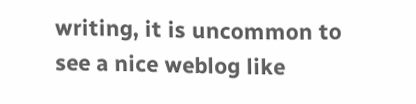writing, it is uncommon to see a nice weblog like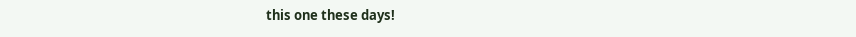this one these days!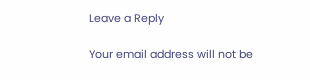Leave a Reply

Your email address will not be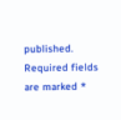published. Required fields are marked *